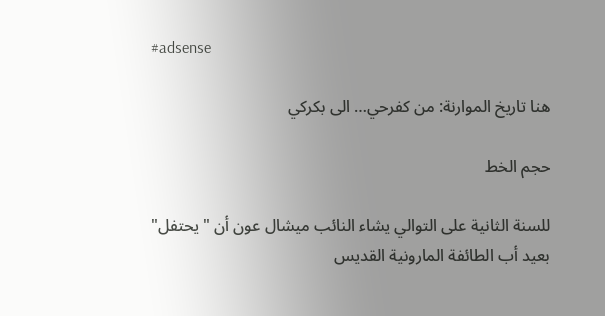#adsense

هنا تاريخ الموارنة: من كفرحي… الى بكركي

حجم الخط

للسنة الثانية على التوالي يشاء النائب ميشال عون أن "يحتفل" بعيد أب الطائفة المارونية القديس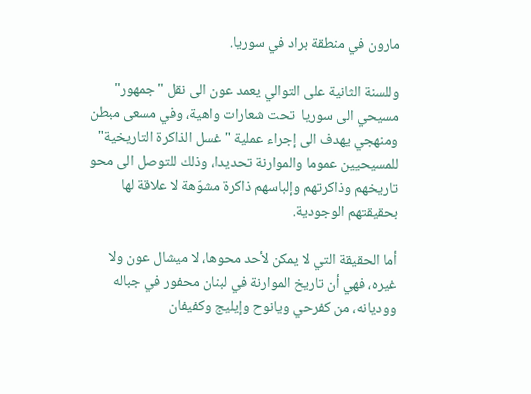مارون في منطقة براد في سوريا.

وللسنة الثانية على التوالي يعمد عون الى نقل "جمهور" مسيحي الى سوريا  تحت شعارات واهية، وفي مسعى مبطن ومنهجي يهدف الى إجراء عملية "غسل الذاكرة التاريخية" للمسيحيين عموما والموارنة تحديدا، وذلك للتوصل الى محو تاريخهم وذاكرتهم وإلباسهم ذاكرة مشوّهة لا علاقة لها بحقيقتهم الوجودية.

أما الحقيقة التي لا يمكن لأحد محوها، لا ميشال عون ولا غيره، فهي أن تاريخ الموارنة في لبنان محفور في جباله ووديانه، من كفرحي ويانوح وإيليج وكفيفان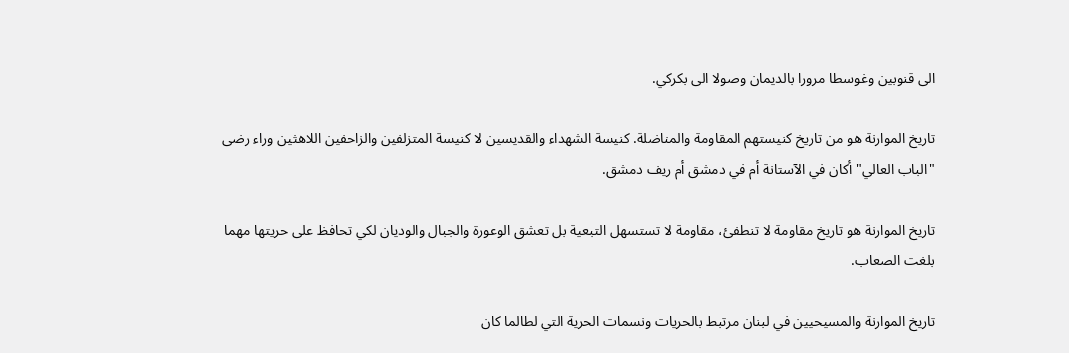الى قنوبين وغوسطا مرورا بالديمان وصولا الى بكركي.

تاريخ الموارنة هو من تاريخ كنيستهم المقاومة والمناضلة. كنيسة الشهداء والقديسين لا كنيسة المتزلفين والزاحفين اللاهثين وراء رضى "الباب العالي" أكان في الآستانة أم في دمشق أم ريف دمشق.

تاريخ الموارنة هو تاريخ مقاومة لا تنطفئ، مقاومة لا تستسهل التبعية بل تعشق الوعورة والجبال والوديان لكي تحافظ على حريتها مهما بلغت الصعاب.

تاريخ الموارنة والمسيحيين في لبنان مرتبط بالحريات ونسمات الحرية التي لطالما كان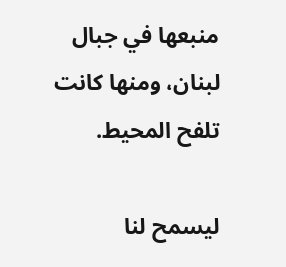منبعها في جبال لبنان، ومنها كانت تلفح المحيط.

ليسمح لنا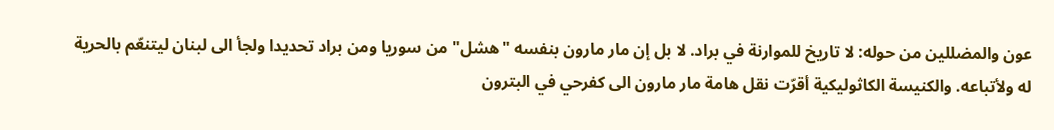عون والمضللين من حوله: لا تاريخ للموارنة في براد. لا بل إن مار مارون بنفسه "هشل" من سوريا ومن براد تحديدا ولجأ الى لبنان ليتنعّم بالحرية له ولأتباعه. والكنيسة الكاثوليكية أقرّت نقل هامة مار مارون الى كفرحي في البترون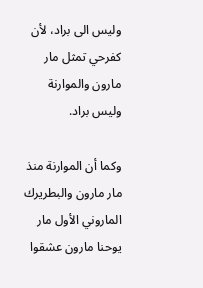وليس الى براد، لأن كفرحي تمثل مار مارون والموارنة وليس براد.

وكما أن الموارنة منذ مار مارون والبطريرك الماروني الأول مار يوحنا مارون عشقوا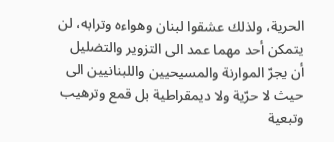الحرية، ولذلك عشقوا لبنان وهواءه وترابه، لن يتمكن أحد مهما عمد الى التزوير والتضليل أن يجرّ الموارنة والمسيحيين واللبنانيين الى حيث لا حرّية ولا ديمقراطية بل قمع وترهيب وتبعية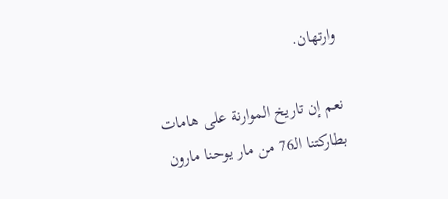وارتهان.

نعم إن تاريخ الموارنة على هامات بطاركتنا الـ76 من مار يوحنا مارون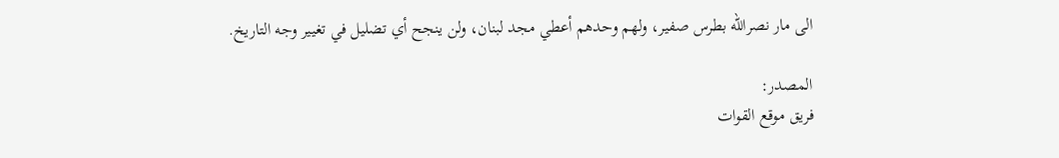الى مار نصرالله بطرس صفير، ولهم وحدهم أعطي مجد لبنان، ولن ينجح أي تضليل في تغيير وجه التاريخ.

المصدر:
فريق موقع القوات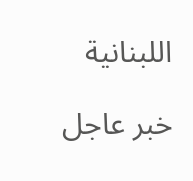اللبنانية

خبر عاجل